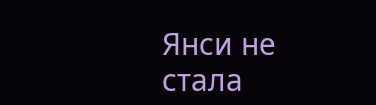Янси не стала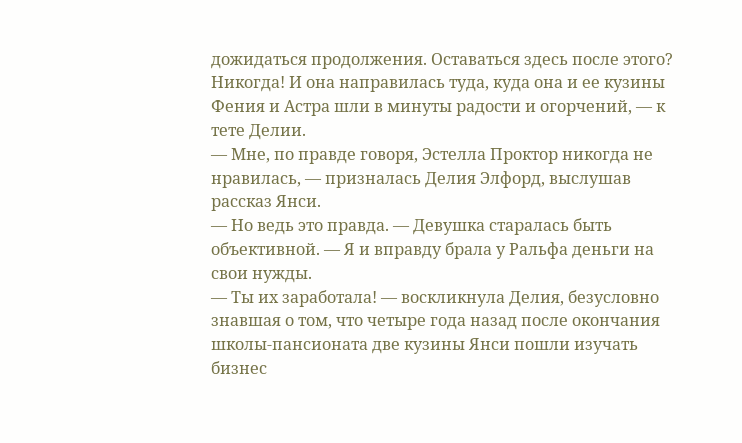дожидаться продолжения. Оставаться здесь после этого? Никогда! И она направилась туда, куда она и ее кузины Фения и Астра шли в минуты радости и огорчений, — к тете Делии.
— Мне, по правде говоря, Эстелла Проктор никогда не нравилась, — призналась Делия Элфорд, выслушав рассказ Янси.
— Но ведь это правда. — Девушка старалась быть объективной. — Я и вправду брала у Ральфа деньги на свои нужды.
— Ты их заработала! — воскликнула Делия, безусловно знавшая о том, что четыре года назад после окончания школы-пансионата две кузины Янси пошли изучать бизнес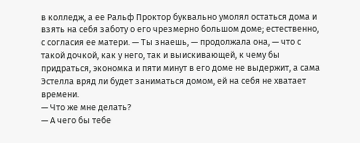в колледж, а ее Ральф Проктор буквально умолял остаться дома и взять на себя заботу о его чрезмерно большом доме; естественно, с согласия ее матери. — Ты знаешь, — продолжала она, — что с такой дочкой, как у него, так и выискивающей, к чему бы придраться, экономка и пяти минут в его доме не выдержит, а сама Эстелла вряд ли будет заниматься домом, ей на себя не хватает времени.
— Что же мне делать?
— А чего бы тебе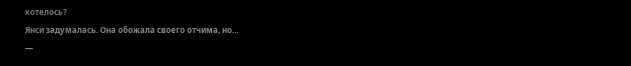хотелось?
Янси задумалась. Она обожала своего отчима, но…
—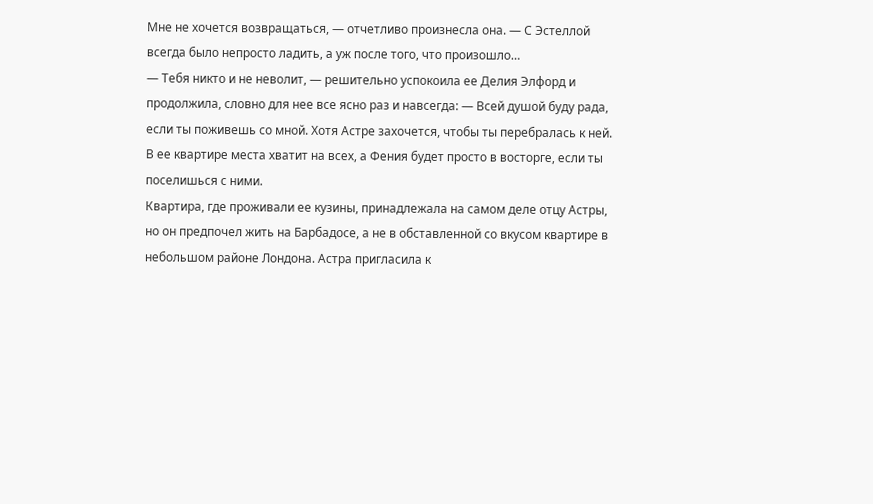Мне не хочется возвращаться, — отчетливо произнесла она. — С Эстеллой всегда было непросто ладить, а уж после того, что произошло…
— Тебя никто и не неволит, — решительно успокоила ее Делия Элфорд и продолжила, словно для нее все ясно раз и навсегда: — Всей душой буду рада, если ты поживешь со мной. Хотя Астре захочется, чтобы ты перебралась к ней. В ее квартире места хватит на всех, а Фения будет просто в восторге, если ты поселишься с ними.
Квартира, где проживали ее кузины, принадлежала на самом деле отцу Астры, но он предпочел жить на Барбадосе, а не в обставленной со вкусом квартире в небольшом районе Лондона. Астра пригласила к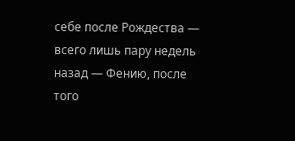себе после Рождества — всего лишь пару недель назад — Фению, после того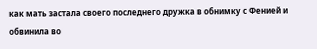как мать застала своего последнего дружка в обнимку с Фенией и обвинила во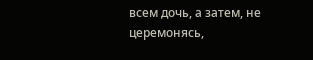всем дочь, а затем, не церемонясь,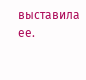выставила ее.